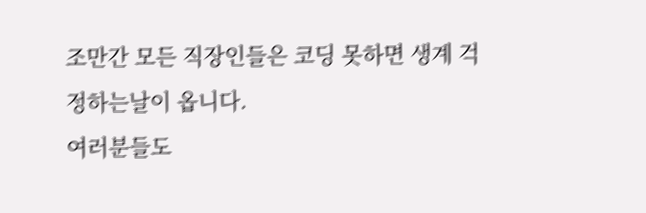조만간 모든 직장인들은 코딩 못하면 생계 걱정하는날이 옵니다.
여러분들도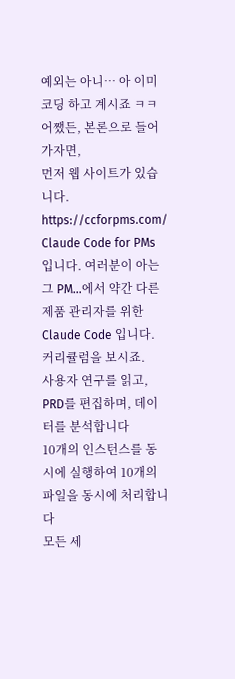예외는 아니… 아 이미 코딩 하고 계시죠 ㅋㅋ
어쨌든, 본론으로 들어가자면,
먼저 웹 사이트가 있습니다. https://ccforpms.com/
Claude Code for PMs 입니다. 여러분이 아는 그 PM…에서 약간 다른 제품 관리자를 위한 Claude Code 입니다.
커리큘럼을 보시죠.
사용자 연구를 읽고, PRD를 편집하며, 데이터를 분석합니다
10개의 인스턴스를 동시에 실행하여 10개의 파일을 동시에 처리합니다
모든 세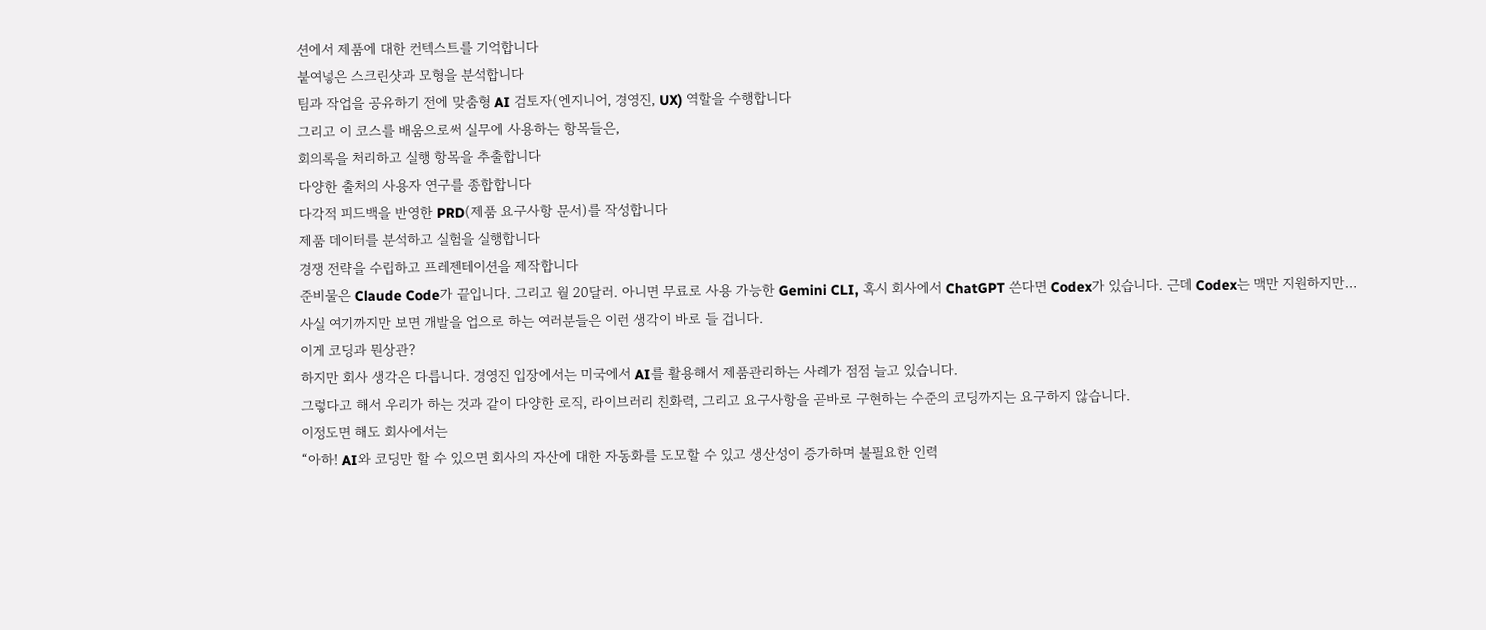션에서 제품에 대한 컨텍스트를 기억합니다
붙여넣은 스크린샷과 모형을 분석합니다
팀과 작업을 공유하기 전에 맞춤형 AI 검토자(엔지니어, 경영진, UX) 역할을 수행합니다
그리고 이 코스를 배움으로써 실무에 사용하는 항목들은,
회의록을 처리하고 실행 항목을 추출합니다
다양한 출처의 사용자 연구를 종합합니다
다각적 피드백을 반영한 PRD(제품 요구사항 문서)를 작성합니다
제품 데이터를 분석하고 실험을 실행합니다
경쟁 전략을 수립하고 프레젠테이션을 제작합니다
준비물은 Claude Code가 끝입니다. 그리고 월 20달러. 아니면 무료로 사용 가능한 Gemini CLI, 혹시 회사에서 ChatGPT 쓴다면 Codex가 있습니다. 근데 Codex는 맥만 지원하지만…
사실 여기까지만 보면 개발을 업으로 하는 여러분들은 이런 생각이 바로 들 겁니다.
이게 코딩과 뭔상관?
하지만 회사 생각은 다릅니다. 경영진 입장에서는 미국에서 AI를 활용해서 제품관리하는 사례가 점점 늘고 있습니다.
그렇다고 해서 우리가 하는 것과 같이 다양한 로직, 라이브러리 친화력, 그리고 요구사항을 곧바로 구현하는 수준의 코딩까지는 요구하지 않습니다.
이정도면 해도 회사에서는
“아하! AI와 코딩만 할 수 있으면 회사의 자산에 대한 자동화를 도모할 수 있고 생산성이 증가하며 불필요한 인력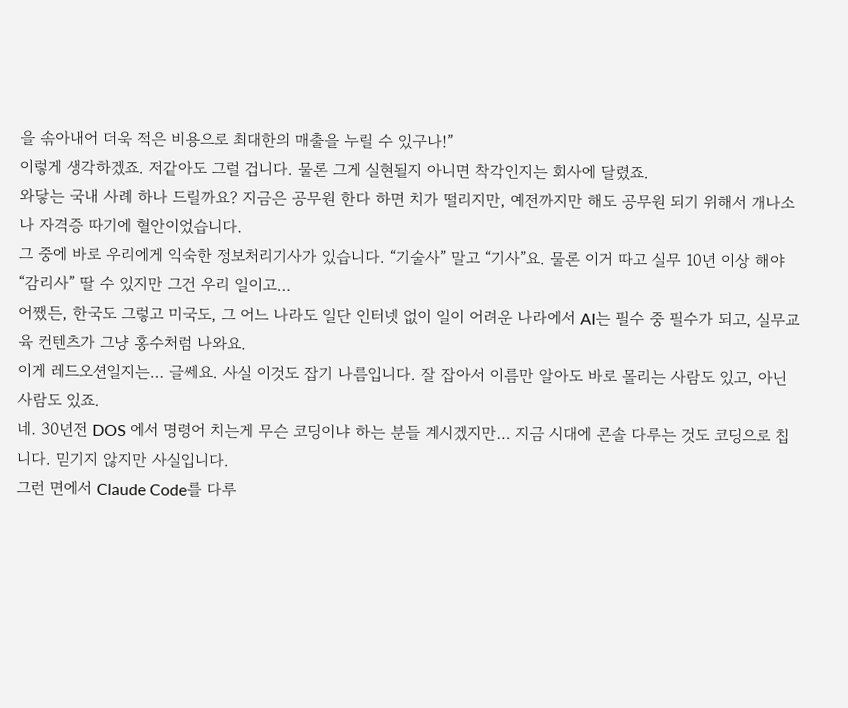을 솎아내어 더욱 적은 비용으로 최대한의 매출을 누릴 수 있구나!”
이렇게 생각하겠죠. 저같아도 그럴 겁니다. 물론 그게 실현될지 아니면 착각인지는 회사에 달렸죠.
와닿는 국내 사례 하나 드릴까요? 지금은 공무원 한다 하면 치가 떨리지만, 예전까지만 해도 공무원 되기 위해서 개나소나 자격증 따기에 혈안이었습니다.
그 중에 바로 우리에게 익숙한 정보처리기사가 있습니다. “기술사” 말고 “기사”요. 물론 이거 따고 실무 10년 이상 해야 “감리사” 딸 수 있지만 그건 우리 일이고…
어쨌든, 한국도 그렇고 미국도, 그 어느 나라도 일단 인터넷 없이 일이 어려운 나라에서 AI는 필수 중 필수가 되고, 실무교육 컨텐츠가 그냥 홍수처럼 나와요.
이게 레드오션일지는… 글쎄요. 사실 이것도 잡기 나름입니다. 잘 잡아서 이름만 알아도 바로 몰리는 사람도 있고, 아닌 사람도 있죠.
네. 30년전 DOS 에서 명령어 치는게 무슨 코딩이냐 하는 분들 계시겠지만… 지금 시대에 콘솔 다루는 것도 코딩으로 칩니다. 믿기지 않지만 사실입니다.
그런 면에서 Claude Code를 다루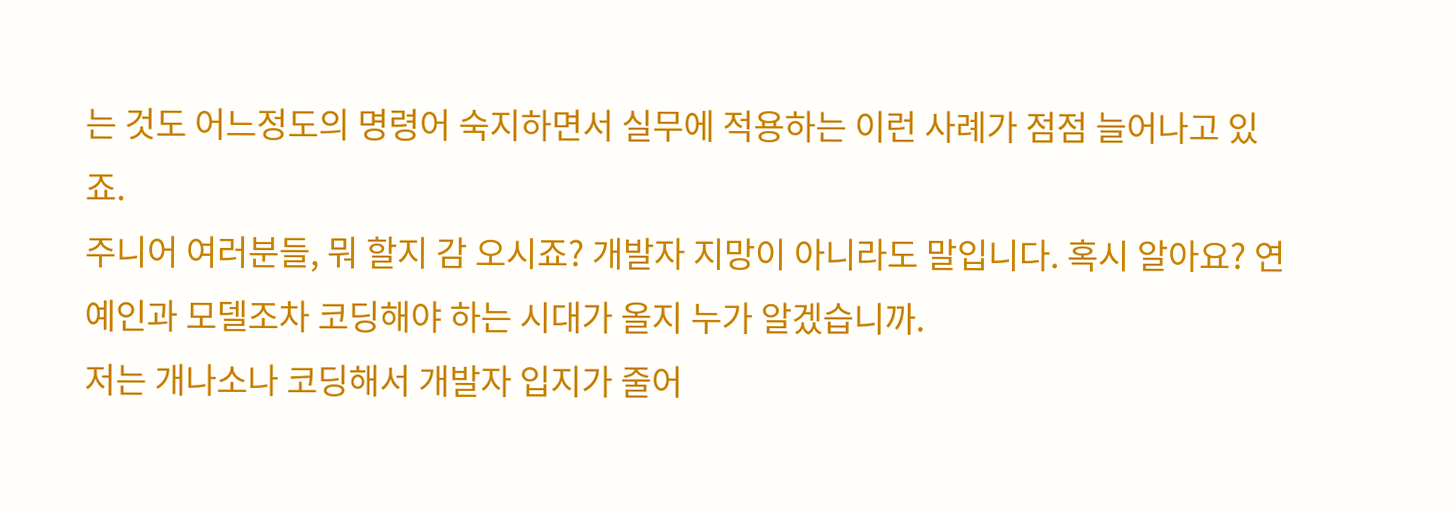는 것도 어느정도의 명령어 숙지하면서 실무에 적용하는 이런 사례가 점점 늘어나고 있죠.
주니어 여러분들, 뭐 할지 감 오시죠? 개발자 지망이 아니라도 말입니다. 혹시 알아요? 연예인과 모델조차 코딩해야 하는 시대가 올지 누가 알겠습니까.
저는 개나소나 코딩해서 개발자 입지가 줄어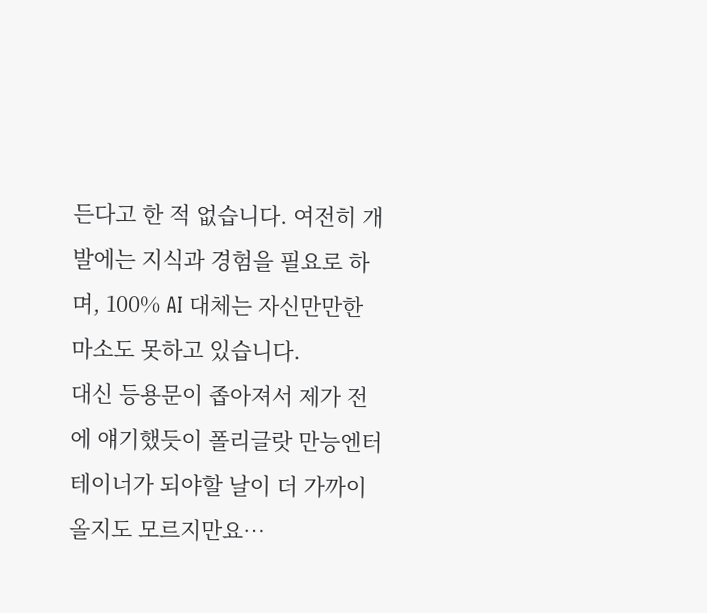든다고 한 적 없습니다. 여전히 개발에는 지식과 경험을 필요로 하며, 100% AI 대체는 자신만만한 마소도 못하고 있습니다.
대신 등용문이 좁아져서 제가 전에 얘기했듯이 폴리글랏 만능엔터테이너가 되야할 날이 더 가까이 올지도 모르지만요…